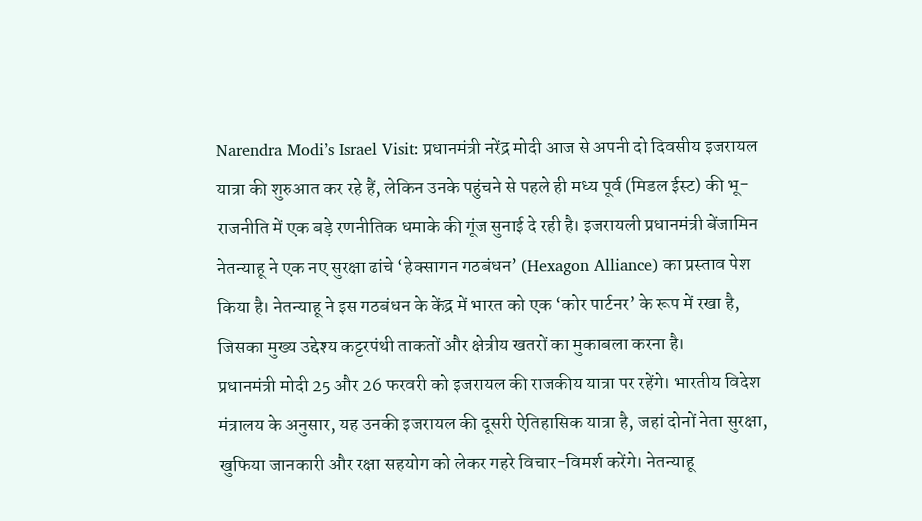Narendra Modi’s Israel Visit: प्रधानमंत्री नरेंद्र मोदी आज से अपनी दो दिवसीय इजरायल यात्रा की शुरुआत कर रहे हैं, लेकिन उनके पहुंचने से पहले ही मध्य पूर्व (मिडल ईस्ट) की भू-राजनीति में एक बड़े रणनीतिक धमाके की गूंज सुनाई दे रही है। इजरायली प्रधानमंत्री बेंजामिन नेतन्याहू ने एक नए सुरक्षा ढांचे ‘हेक्सागन गठबंधन’ (Hexagon Alliance) का प्रस्ताव पेश किया है। नेतन्याहू ने इस गठबंधन के केंद्र में भारत को एक ‘कोर पार्टनर’ के रूप में रखा है, जिसका मुख्य उद्देश्य कट्टरपंथी ताकतों और क्षेत्रीय खतरों का मुकाबला करना है।
प्रधानमंत्री मोदी 25 और 26 फरवरी को इजरायल की राजकीय यात्रा पर रहेंगे। भारतीय विदेश मंत्रालय के अनुसार, यह उनकी इजरायल की दूसरी ऐतिहासिक यात्रा है, जहां दोनों नेता सुरक्षा, खुफिया जानकारी और रक्षा सहयोग को लेकर गहरे विचार-विमर्श करेंगे। नेतन्याहू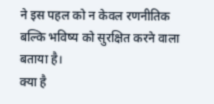ने इस पहल को न केवल रणनीतिक बल्कि भविष्य को सुरक्षित करने वाला बताया है।
क्या है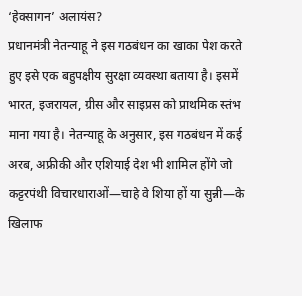‘हेक्सागन’ अलायंस?
प्रधानमंत्री नेतन्याहू ने इस गठबंधन का खाका पेश करते हुए इसे एक बहुपक्षीय सुरक्षा व्यवस्था बताया है। इसमें भारत, इजरायल, ग्रीस और साइप्रस को प्राथमिक स्तंभ माना गया है। नेतन्याहू के अनुसार, इस गठबंधन में कई अरब, अफ्रीकी और एशियाई देश भी शामिल होंगे जो कट्टरपंथी विचारधाराओं—चाहे वे शिया हों या सुन्नी—के खिलाफ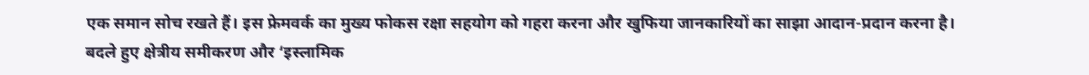एक समान सोच रखते हैं। इस फ्रेमवर्क का मुख्य फोकस रक्षा सहयोग को गहरा करना और खुफिया जानकारियों का साझा आदान-प्रदान करना है।
बदले हुए क्षेत्रीय समीकरण और ‘इस्लामिक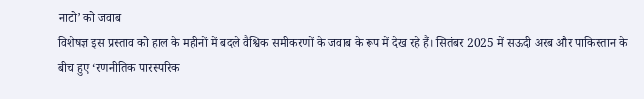नाटो’ को जवाब
विशेषज्ञ इस प्रस्ताव को हाल के महीनों में बदले वैश्विक समीकरणों के जवाब के रूप में देख रहे हैं। सितंबर 2025 में सऊदी अरब और पाकिस्तान के बीच हुए ‘रणनीतिक पारस्परिक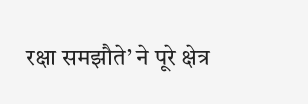रक्षा समझौते’ ने पूरे क्षेत्र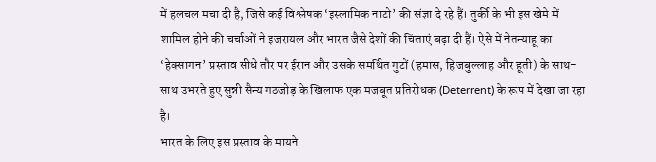में हलचल मचा दी है, जिसे कई विश्लेषक ‘इस्लामिक नाटो’ की संज्ञा दे रहे हैं। तुर्की के भी इस खेमे में शामिल होने की चर्चाओं ने इजरायल और भारत जैसे देशों की चिंताएं बढ़ा दी हैं। ऐसे में नेतन्याहू का ‘हेक्सागन’ प्रस्ताव सीधे तौर पर ईरान और उसके समर्थित गुटों (हमास, हिजबुल्लाह और हूती) के साथ-साथ उभरते हुए सुन्नी सैन्य गठजोड़ के खिलाफ एक मजबूत प्रतिरोधक (Deterrent) के रूप में देखा जा रहा है।
भारत के लिए इस प्रस्ताव के मायने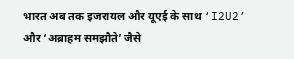भारत अब तक इजरायल और यूएई के साथ ‘I2U2’ और ‘अब्राहम समझौते’ जैसे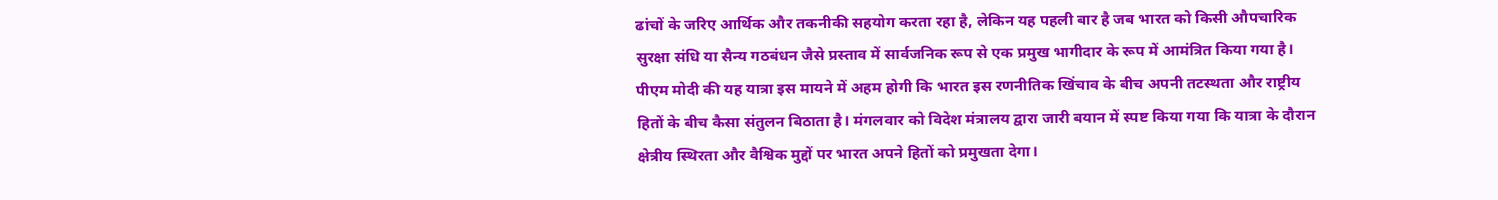ढांचों के जरिए आर्थिक और तकनीकी सहयोग करता रहा है, लेकिन यह पहली बार है जब भारत को किसी औपचारिक सुरक्षा संधि या सैन्य गठबंधन जैसे प्रस्ताव में सार्वजनिक रूप से एक प्रमुख भागीदार के रूप में आमंत्रित किया गया है। पीएम मोदी की यह यात्रा इस मायने में अहम होगी कि भारत इस रणनीतिक खिंचाव के बीच अपनी तटस्थता और राष्ट्रीय हितों के बीच कैसा संतुलन बिठाता है। मंगलवार को विदेश मंत्रालय द्वारा जारी बयान में स्पष्ट किया गया कि यात्रा के दौरान क्षेत्रीय स्थिरता और वैश्विक मुद्दों पर भारत अपने हितों को प्रमुखता देगा।